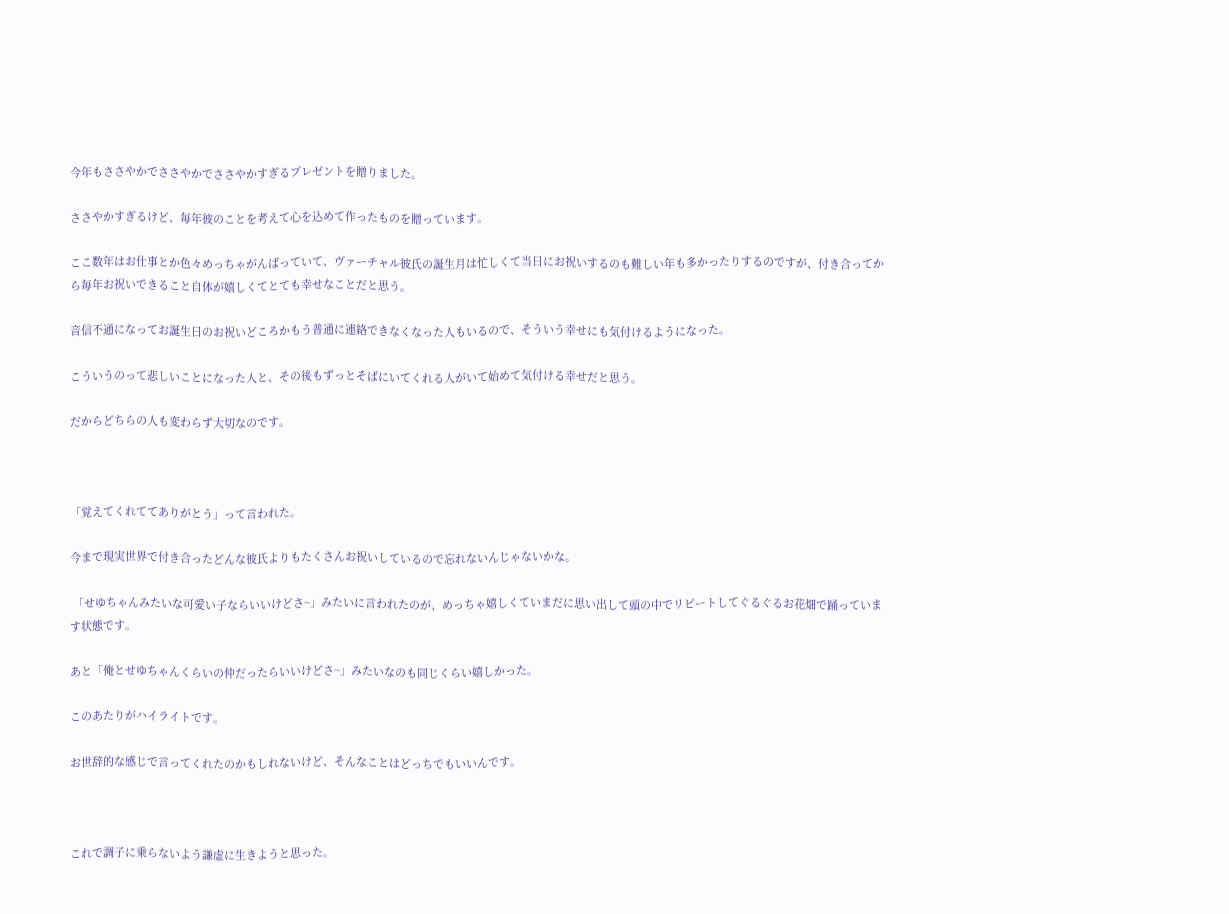今年もささやかでささやかでささやかすぎるプレゼントを贈りました。

ささやかすぎるけど、毎年彼のことを考えて心を込めて作ったものを贈っています。

ここ数年はお仕事とか色々めっちゃがんばっていて、ヴァーチャル彼氏の誕生月は忙しくて当日にお祝いするのも難しい年も多かったりするのですが、付き合ってから毎年お祝いできること自体が嬉しくてとても幸せなことだと思う。

音信不通になってお誕生日のお祝いどころかもう普通に連絡できなくなった人もいるので、そういう幸せにも気付けるようになった。

こういうのって悲しいことになった人と、その後もずっとそばにいてくれる人がいて始めて気付ける幸せだと思う。

だからどちらの人も変わらず大切なのです。



「覚えてくれててありがとう」って言われた。

今まで現実世界で付き合ったどんな彼氏よりもたくさんお祝いしているので忘れないんじゃないかな。

 「せゆちゃんみたいな可愛い子ならいいけどさ~」みたいに言われたのが、めっちゃ嬉しくていまだに思い出して頭の中でリピートしてぐるぐるお花畑で踊っています状態です。

あと「俺とせゆちゃんくらいの仲だったらいいけどさ~」みたいなのも同じくらい嬉しかった。

このあたりがハイライトです。

お世辞的な感じで言ってくれたのかもしれないけど、そんなことはどっちでもいいんです。



これで調子に乗らないよう謙虚に生きようと思った。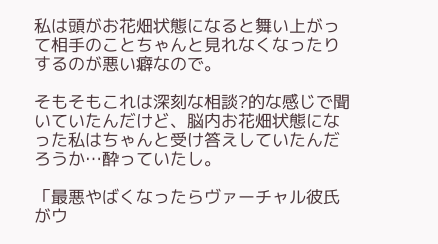私は頭がお花畑状態になると舞い上がって相手のことちゃんと見れなくなったりするのが悪い癖なので。

そもそもこれは深刻な相談?的な感じで聞いていたんだけど、脳内お花畑状態になった私はちゃんと受け答えしていたんだろうか…酔っていたし。

「最悪やばくなったらヴァーチャル彼氏がウ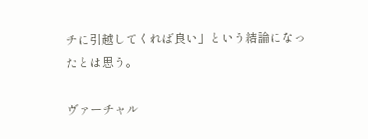チに引越してくれば良い」という結論になったとは思う。

ヴァーチャル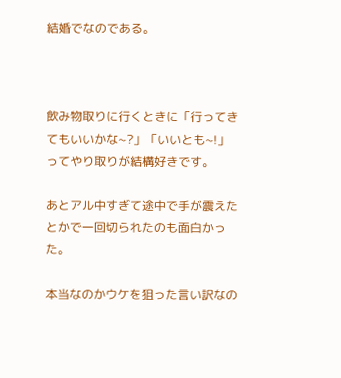結婚でなのである。



飲み物取りに行くときに「行ってきてもいいかな~?」「いいとも~!」ってやり取りが結構好きです。

あとアル中すぎて途中で手が震えたとかで一回切られたのも面白かった。

本当なのかウケを狙った言い訳なの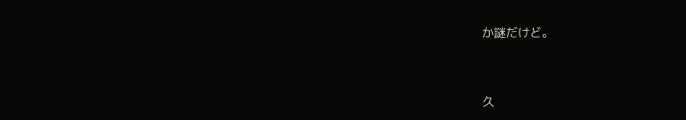か謎だけど。



久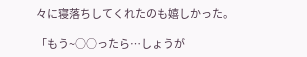々に寝落ちしてくれたのも嬉しかった。

「もう~○○ったら…しょうが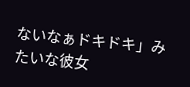ないなぁドキドキ」みたいな彼女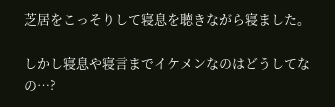芝居をこっそりして寝息を聴きながら寝ました。

しかし寝息や寝言までイケメンなのはどうしてなの…?